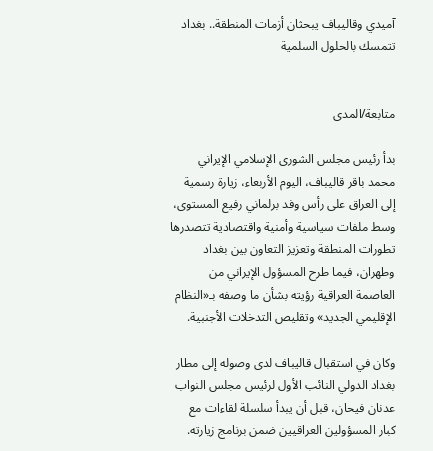آميدي وقاليباف يبحثان أزمات المنطقة.. بغداد تتمسك بالحلول السلمية


متابعة/المدى

بدأ رئيس مجلس الشورى الإسلامي الإيراني محمد باقر قاليباف، اليوم الأربعاء، زيارة رسمية إلى العراق على رأس وفد برلماني رفيع المستوى، وسط ملفات سياسية وأمنية واقتصادية تتصدرها تطورات المنطقة وتعزيز التعاون بين بغداد وطهران، فيما طرح المسؤول الإيراني من العاصمة العراقية رؤيته بشأن ما وصفه بـ«النظام الإقليمي الجديد» وتقليص التدخلات الأجنبية.

وكان في استقبال قاليباف لدى وصوله إلى مطار بغداد الدولي النائب الأول لرئيس مجلس النواب عدنان فيحان، قبل أن يبدأ سلسلة لقاءات مع كبار المسؤولين العراقيين ضمن برنامج زيارته.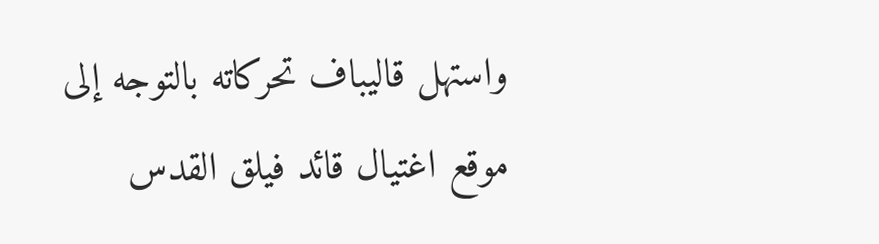واستهل قاليباف تحركاته بالتوجه إلى موقع اغتيال قائد فيلق القدس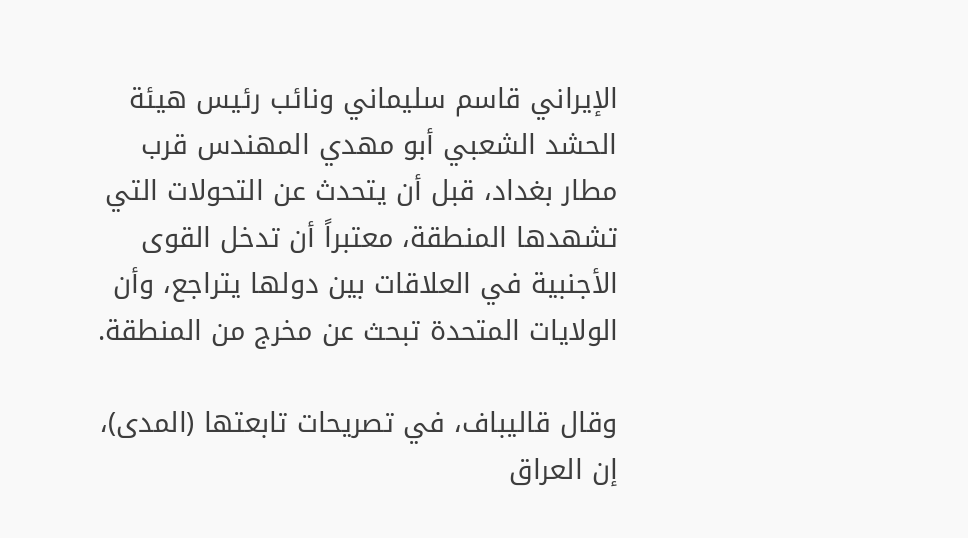الإيراني قاسم سليماني ونائب رئيس هيئة الحشد الشعبي أبو مهدي المهندس قرب مطار بغداد، قبل أن يتحدث عن التحولات التي تشهدها المنطقة، معتبراً أن تدخل القوى الأجنبية في العلاقات بين دولها يتراجع، وأن الولايات المتحدة تبحث عن مخرج من المنطقة.

وقال قاليباف، في تصريحات تابعتها (المدى)، إن العراق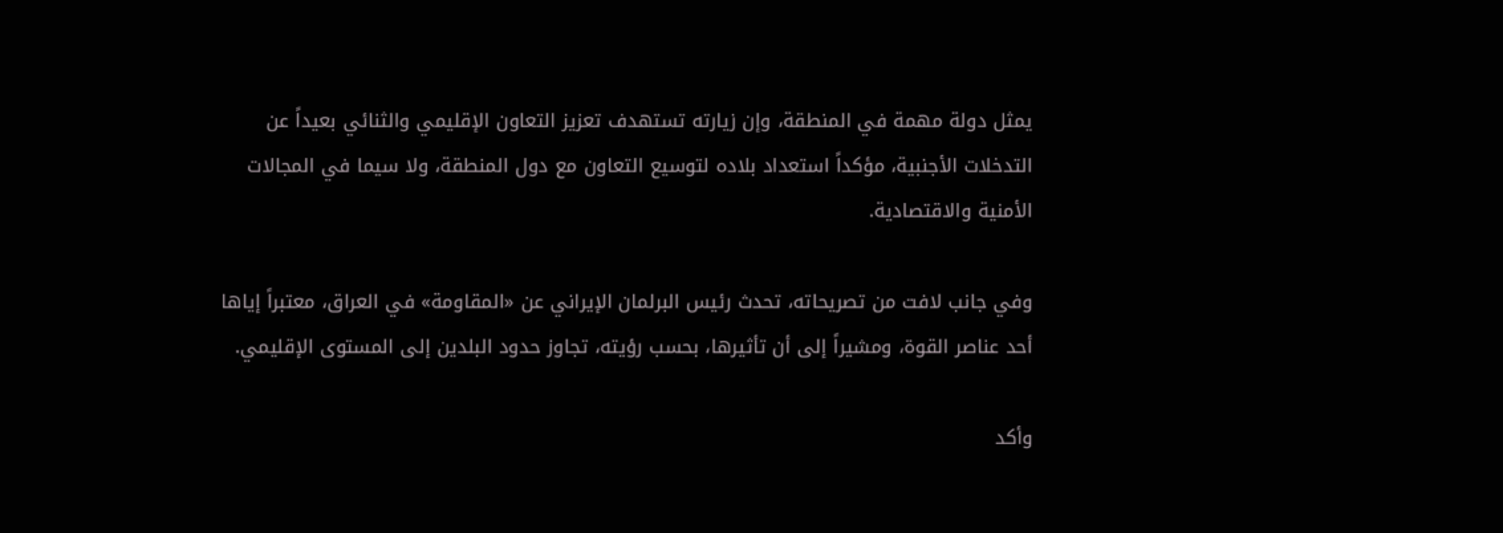يمثل دولة مهمة في المنطقة، وإن زيارته تستهدف تعزيز التعاون الإقليمي والثنائي بعيداً عن التدخلات الأجنبية، مؤكداً استعداد بلاده لتوسيع التعاون مع دول المنطقة، ولا سيما في المجالات الأمنية والاقتصادية.

وفي جانب لافت من تصريحاته، تحدث رئيس البرلمان الإيراني عن «المقاومة» في العراق، معتبراً إياها أحد عناصر القوة، ومشيراً إلى أن تأثيرها، بحسب رؤيته، تجاوز حدود البلدين إلى المستوى الإقليمي.

وأكد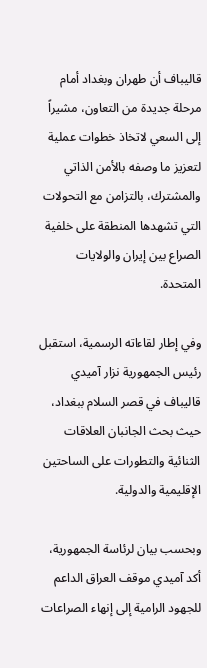قاليباف أن طهران وبغداد أمام مرحلة جديدة من التعاون، مشيراً إلى السعي لاتخاذ خطوات عملية لتعزيز ما وصفه بالأمن الذاتي والمشترك، بالتزامن مع التحولات التي تشهدها المنطقة على خلفية الصراع بين إيران والولايات المتحدة.

وفي إطار لقاءاته الرسمية، استقبل رئيس الجمهورية نزار آميدي قاليباف في قصر السلام ببغداد، حيث بحث الجانبان العلاقات الثنائية والتطورات على الساحتين الإقليمية والدولية.

وبحسب بيان لرئاسة الجمهورية، أكد آميدي موقف العراق الداعم للجهود الرامية إلى إنهاء الصراعات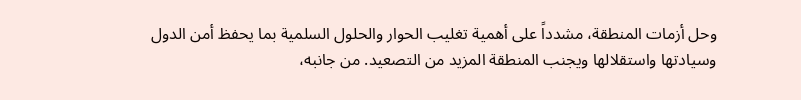وحل أزمات المنطقة، مشدداً على أهمية تغليب الحوار والحلول السلمية بما يحفظ أمن الدول وسيادتها واستقلالها ويجنب المنطقة المزيد من التصعيد. من جانبه،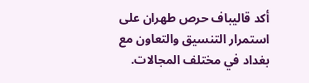أكد قاليباف حرص طهران على استمرار التنسيق والتعاون مع بغداد في مختلف المجالات.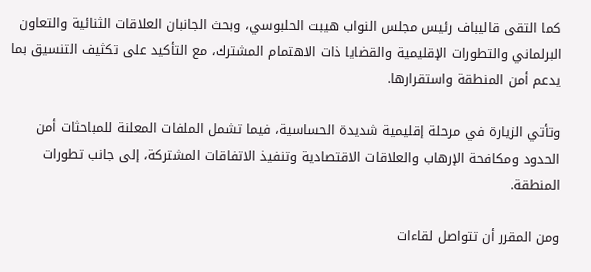كما التقى قاليباف رئيس مجلس النواب هيبت الحلبوسي، وبحث الجانبان العلاقات الثنائية والتعاون البرلماني والتطورات الإقليمية والقضايا ذات الاهتمام المشترك، مع التأكيد على تكثيف التنسيق بما يدعم أمن المنطقة واستقرارها.

وتأتي الزيارة في مرحلة إقليمية شديدة الحساسية، فيما تشمل الملفات المعلنة للمباحثات أمن الحدود ومكافحة الإرهاب والعلاقات الاقتصادية وتنفيذ الاتفاقات المشتركة، إلى جانب تطورات المنطقة.

ومن المقرر أن تتواصل لقاءات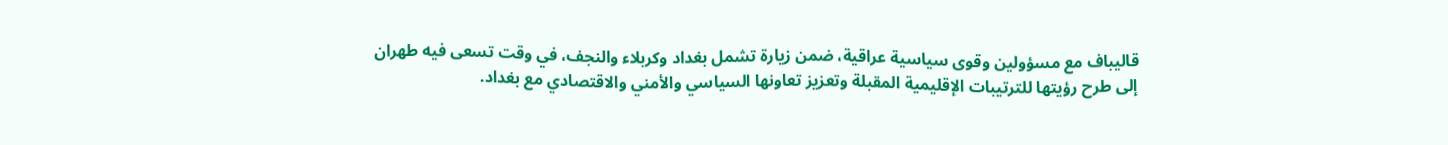قاليباف مع مسؤولين وقوى سياسية عراقية، ضمن زيارة تشمل بغداد وكربلاء والنجف، في وقت تسعى فيه طهران إلى طرح رؤيتها للترتيبات الإقليمية المقبلة وتعزيز تعاونها السياسي والأمني والاقتصادي مع بغداد.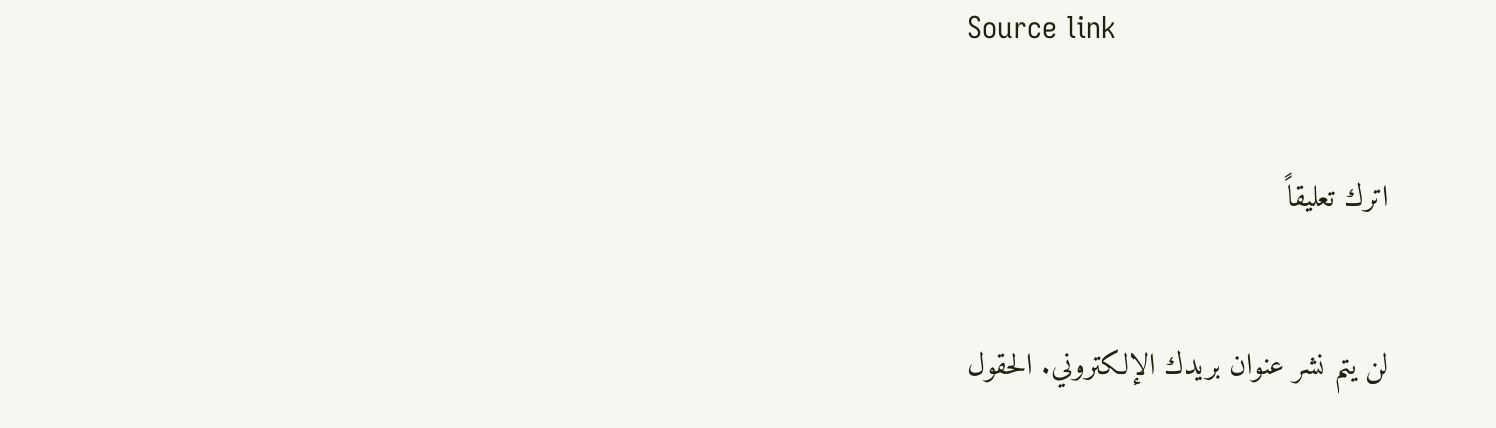Source link

اترك تعليقاً

لن يتم نشر عنوان بريدك الإلكتروني. الحقول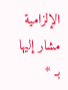الإلزامية مشار إليها بـ *